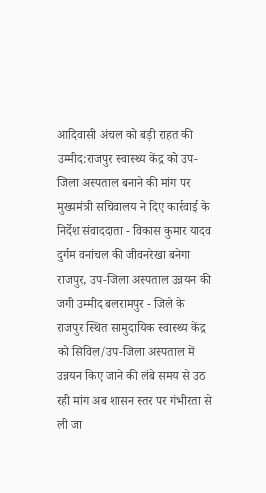आदिवासी अंचल को बड़ी राहत की उम्मीद:राजपुर स्वास्थ्य केंद्र को उप-जिला अस्पताल बनाने की मांग पर मुख्यमंत्री सचिवालय ने दिए कार्रवाई के निर्देश संवाददाता - विकास कुमार यादव दुर्गम वनांचल की जीवनरेखा बनेगा राजपुर, उप-जिला अस्पताल उन्नयन की जगी उम्मीद बलरामपुर - जिले के राजपुर स्थित सामुदायिक स्वास्थ्य केंद्र को सिविल/उप-जिला अस्पताल में उन्नयन किए जाने की लंबे समय से उठ रही मांग अब शासन स्तर पर गंभीरता से ली जा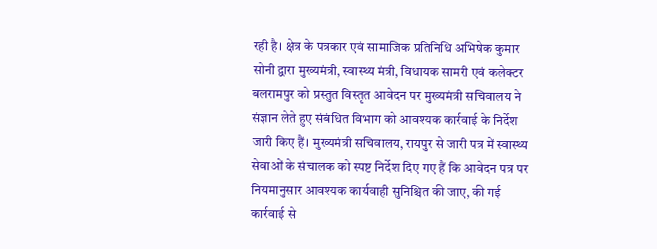रही है। क्षेत्र के पत्रकार एवं सामाजिक प्रतिनिधि अभिषेक कुमार सोनी द्वारा मुख्यमंत्री, स्वास्थ्य मंत्री, विधायक सामरी एवं कलेक्टर बलरामपुर को प्रस्तुत विस्तृत आवेदन पर मुख्यमंत्री सचिवालय ने संज्ञान लेते हुए संबंधित विभाग को आवश्यक कार्रवाई के निर्देश जारी किए हैं। मुख्यमंत्री सचिवालय, रायपुर से जारी पत्र में स्वास्थ्य सेवाओं के संचालक को स्पष्ट निर्देश दिए गए हैं कि आवेदन पत्र पर नियमानुसार आवश्यक कार्यवाही सुनिश्चित की जाए, की गई कार्रवाई से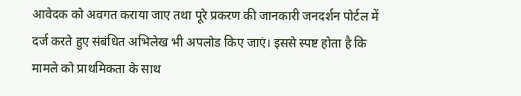आवेदक को अवगत कराया जाए तथा पूरे प्रकरण की जानकारी जनदर्शन पोर्टल में दर्ज करते हुए संबंधित अभिलेख भी अपलोड किए जाएं। इससे स्पष्ट होता है कि मामले को प्राथमिकता के साथ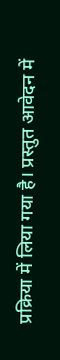प्रक्रिया में लिया गया है। प्रस्तुत आवेदन में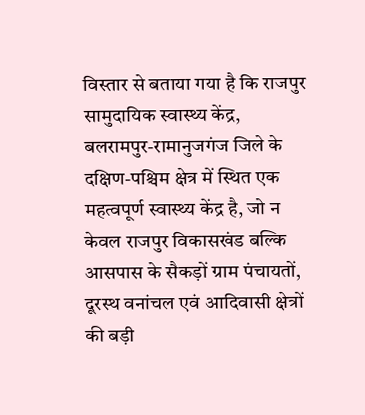विस्तार से बताया गया है कि राजपुर सामुदायिक स्वास्थ्य केंद्र, बलरामपुर-रामानुजगंज जिले के दक्षिण-पश्चिम क्षेत्र में स्थित एक महत्वपूर्ण स्वास्थ्य केंद्र है, जो न केवल राजपुर विकासखंड बल्कि आसपास के सैकड़ों ग्राम पंचायतों, दूरस्थ वनांचल एवं आदिवासी क्षेत्रों की बड़ी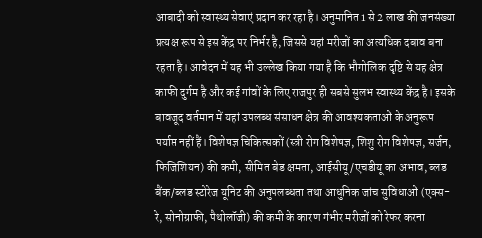आबादी को स्वास्थ्य सेवाएं प्रदान कर रहा है। अनुमानित 1 से 2 लाख की जनसंख्या प्रत्यक्ष रूप से इस केंद्र पर निर्भर है, जिससे यहां मरीजों का अत्यधिक दबाव बना रहता है। आवेदन में यह भी उल्लेख किया गया है कि भौगोलिक दृष्टि से यह क्षेत्र काफी दुर्गम है और कई गांवों के लिए राजपुर ही सबसे सुलभ स्वास्थ्य केंद्र है। इसके बावजूद वर्तमान में यहां उपलब्ध संसाधन क्षेत्र की आवश्यकताओं के अनुरूप पर्याप्त नहीं हैं। विशेषज्ञ चिकित्सकों (स्त्री रोग विशेषज्ञ, शिशु रोग विशेषज्ञ, सर्जन, फिजिशियन) की कमी, सीमित बेड क्षमता, आईसीयू/एचडीयू का अभाव, ब्लड बैंक/ब्लड स्टोरेज यूनिट की अनुपलब्धता तथा आधुनिक जांच सुविधाओं (एक्स-रे, सोनोग्राफी, पैथोलॉजी) की कमी के कारण गंभीर मरीजों को रेफर करना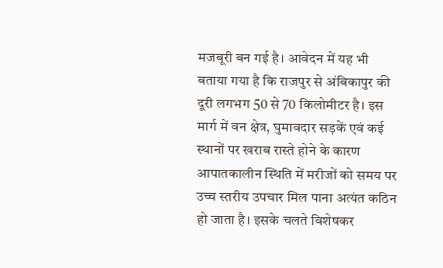मजबूरी बन गई है। आवेदन में यह भी बताया गया है कि राजपुर से अंबिकापुर की दूरी लगभग 50 से 70 किलोमीटर है। इस मार्ग में वन क्षेत्र, घुमावदार सड़कें एवं कई स्थानों पर खराब रास्ते होने के कारण आपातकालीन स्थिति में मरीजों को समय पर उच्च स्तरीय उपचार मिल पाना अत्यंत कठिन हो जाता है। इसके चलते विशेषकर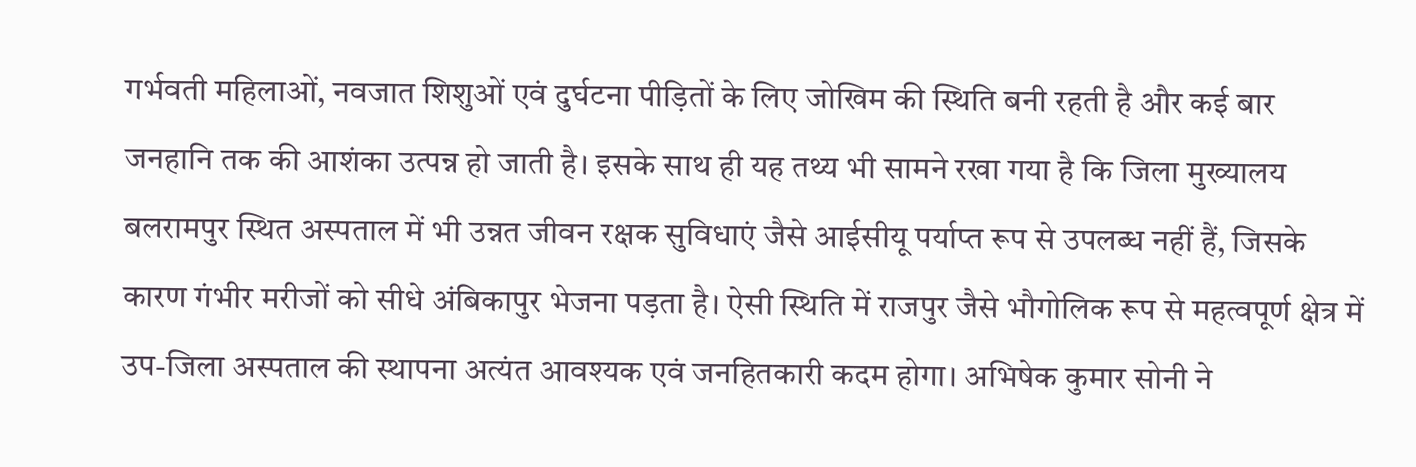गर्भवती महिलाओं, नवजात शिशुओं एवं दुर्घटना पीड़ितों के लिए जोखिम की स्थिति बनी रहती है और कई बार जनहानि तक की आशंका उत्पन्न हो जाती है। इसके साथ ही यह तथ्य भी सामने रखा गया है कि जिला मुख्यालय बलरामपुर स्थित अस्पताल में भी उन्नत जीवन रक्षक सुविधाएं जैसे आईसीयू पर्याप्त रूप से उपलब्ध नहीं हैं, जिसके कारण गंभीर मरीजों को सीधे अंबिकापुर भेजना पड़ता है। ऐसी स्थिति में राजपुर जैसे भौगोलिक रूप से महत्वपूर्ण क्षेत्र में उप-जिला अस्पताल की स्थापना अत्यंत आवश्यक एवं जनहितकारी कदम होगा। अभिषेक कुमार सोनी ने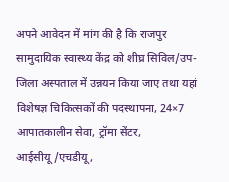अपने आवेदन में मांग की है कि राजपुर सामुदायिक स्वास्थ्य केंद्र को शीघ्र सिविल/उप-जिला अस्पताल में उन्नयन किया जाए तथा यहां विशेषज्ञ चिकित्सकों की पदस्थापना, 24×7 आपातकालीन सेवा, ट्रॉमा सेंटर, आईसीयू/एचडीयू,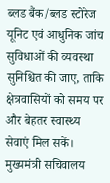ब्लड बैंक/ब्लड स्टोरेज यूनिट एवं आधुनिक जांच सुविधाओं की व्यवस्था सुनिश्चित की जाए, ताकि क्षेत्रवासियों को समय पर और बेहतर स्वास्थ्य सेवाएं मिल सकें। मुख्यमंत्री सचिवालय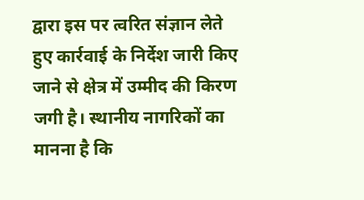द्वारा इस पर त्वरित संज्ञान लेते हुए कार्रवाई के निर्देश जारी किए जाने से क्षेत्र में उम्मीद की किरण जगी है। स्थानीय नागरिकों का मानना है कि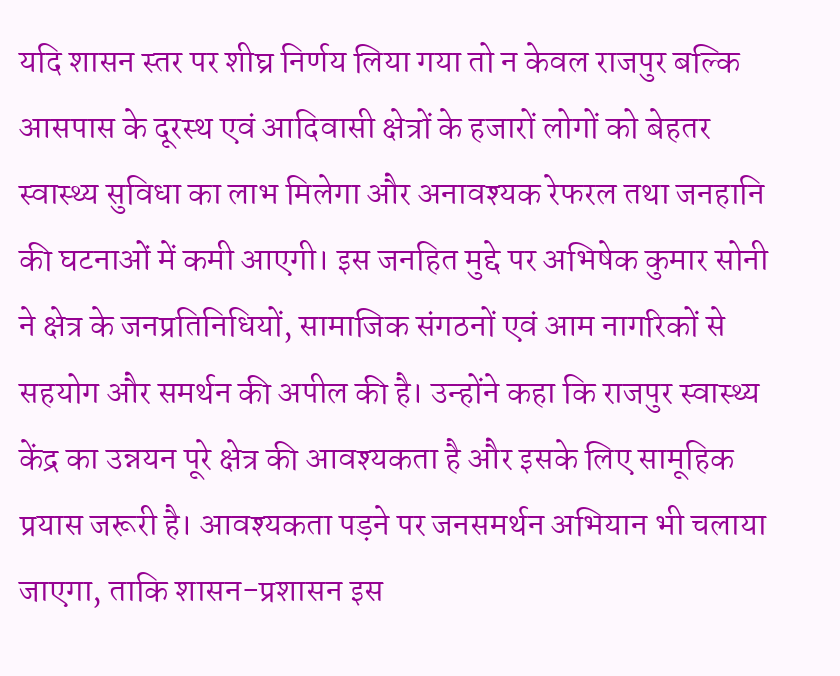यदि शासन स्तर पर शीघ्र निर्णय लिया गया तो न केवल राजपुर बल्कि आसपास के दूरस्थ एवं आदिवासी क्षेत्रों के हजारों लोगों को बेहतर स्वास्थ्य सुविधा का लाभ मिलेगा और अनावश्यक रेफरल तथा जनहानि की घटनाओं में कमी आएगी। इस जनहित मुद्दे पर अभिषेक कुमार सोनी ने क्षेत्र के जनप्रतिनिधियों, सामाजिक संगठनों एवं आम नागरिकों से सहयोग और समर्थन की अपील की है। उन्होंने कहा कि राजपुर स्वास्थ्य केंद्र का उन्नयन पूरे क्षेत्र की आवश्यकता है और इसके लिए सामूहिक प्रयास जरूरी है। आवश्यकता पड़ने पर जनसमर्थन अभियान भी चलाया जाएगा, ताकि शासन-प्रशासन इस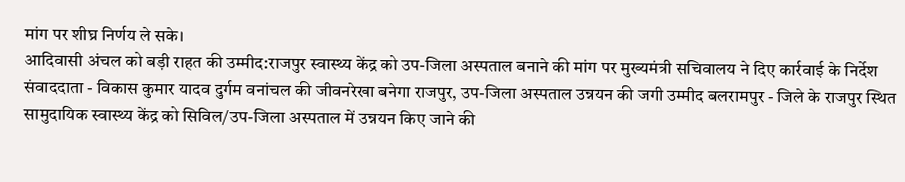मांग पर शीघ्र निर्णय ले सके।
आदिवासी अंचल को बड़ी राहत की उम्मीद:राजपुर स्वास्थ्य केंद्र को उप-जिला अस्पताल बनाने की मांग पर मुख्यमंत्री सचिवालय ने दिए कार्रवाई के निर्देश संवाददाता - विकास कुमार यादव दुर्गम वनांचल की जीवनरेखा बनेगा राजपुर, उप-जिला अस्पताल उन्नयन की जगी उम्मीद बलरामपुर - जिले के राजपुर स्थित सामुदायिक स्वास्थ्य केंद्र को सिविल/उप-जिला अस्पताल में उन्नयन किए जाने की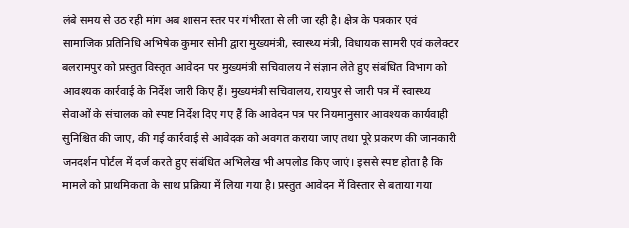लंबे समय से उठ रही मांग अब शासन स्तर पर गंभीरता से ली जा रही है। क्षेत्र के पत्रकार एवं सामाजिक प्रतिनिधि अभिषेक कुमार सोनी द्वारा मुख्यमंत्री, स्वास्थ्य मंत्री, विधायक सामरी एवं कलेक्टर बलरामपुर को प्रस्तुत विस्तृत आवेदन पर मुख्यमंत्री सचिवालय ने संज्ञान लेते हुए संबंधित विभाग को आवश्यक कार्रवाई के निर्देश जारी किए हैं। मुख्यमंत्री सचिवालय, रायपुर से जारी पत्र में स्वास्थ्य सेवाओं के संचालक को स्पष्ट निर्देश दिए गए हैं कि आवेदन पत्र पर नियमानुसार आवश्यक कार्यवाही सुनिश्चित की जाए, की गई कार्रवाई से आवेदक को अवगत कराया जाए तथा पूरे प्रकरण की जानकारी जनदर्शन पोर्टल में दर्ज करते हुए संबंधित अभिलेख भी अपलोड किए जाएं। इससे स्पष्ट होता है कि मामले को प्राथमिकता के साथ प्रक्रिया में लिया गया है। प्रस्तुत आवेदन में विस्तार से बताया गया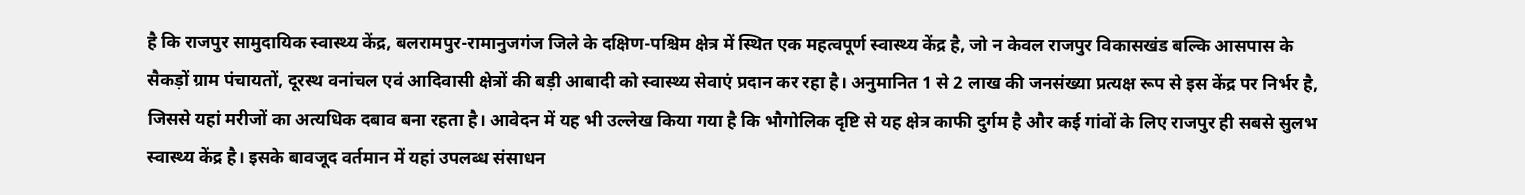है कि राजपुर सामुदायिक स्वास्थ्य केंद्र, बलरामपुर-रामानुजगंज जिले के दक्षिण-पश्चिम क्षेत्र में स्थित एक महत्वपूर्ण स्वास्थ्य केंद्र है, जो न केवल राजपुर विकासखंड बल्कि आसपास के सैकड़ों ग्राम पंचायतों, दूरस्थ वनांचल एवं आदिवासी क्षेत्रों की बड़ी आबादी को स्वास्थ्य सेवाएं प्रदान कर रहा है। अनुमानित 1 से 2 लाख की जनसंख्या प्रत्यक्ष रूप से इस केंद्र पर निर्भर है, जिससे यहां मरीजों का अत्यधिक दबाव बना रहता है। आवेदन में यह भी उल्लेख किया गया है कि भौगोलिक दृष्टि से यह क्षेत्र काफी दुर्गम है और कई गांवों के लिए राजपुर ही सबसे सुलभ स्वास्थ्य केंद्र है। इसके बावजूद वर्तमान में यहां उपलब्ध संसाधन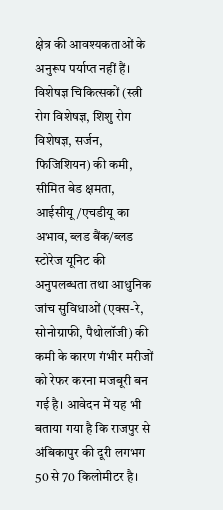क्षेत्र की आवश्यकताओं के अनुरूप पर्याप्त नहीं हैं। विशेषज्ञ चिकित्सकों (स्त्री रोग विशेषज्ञ, शिशु रोग विशेषज्ञ, सर्जन, फिजिशियन) की कमी, सीमित बेड क्षमता, आईसीयू/एचडीयू का अभाव, ब्लड बैंक/ब्लड स्टोरेज यूनिट की अनुपलब्धता तथा आधुनिक जांच सुविधाओं (एक्स-रे, सोनोग्राफी, पैथोलॉजी) की कमी के कारण गंभीर मरीजों को रेफर करना मजबूरी बन गई है। आवेदन में यह भी बताया गया है कि राजपुर से अंबिकापुर की दूरी लगभग 50 से 70 किलोमीटर है।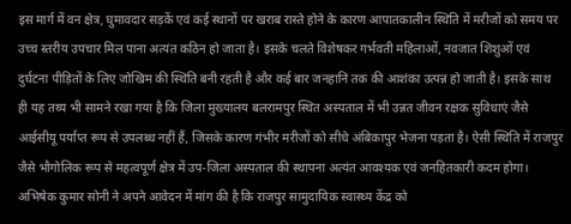इस मार्ग में वन क्षेत्र, घुमावदार सड़कें एवं कई स्थानों पर खराब रास्ते होने के कारण आपातकालीन स्थिति में मरीजों को समय पर उच्च स्तरीय उपचार मिल पाना अत्यंत कठिन हो जाता है। इसके चलते विशेषकर गर्भवती महिलाओं, नवजात शिशुओं एवं दुर्घटना पीड़ितों के लिए जोखिम की स्थिति बनी रहती है और कई बार जनहानि तक की आशंका उत्पन्न हो जाती है। इसके साथ ही यह तथ्य भी सामने रखा गया है कि जिला मुख्यालय बलरामपुर स्थित अस्पताल में भी उन्नत जीवन रक्षक सुविधाएं जैसे आईसीयू पर्याप्त रूप से उपलब्ध नहीं हैं, जिसके कारण गंभीर मरीजों को सीधे अंबिकापुर भेजना पड़ता है। ऐसी स्थिति में राजपुर जैसे भौगोलिक रूप से महत्वपूर्ण क्षेत्र में उप-जिला अस्पताल की स्थापना अत्यंत आवश्यक एवं जनहितकारी कदम होगा। अभिषेक कुमार सोनी ने अपने आवेदन में मांग की है कि राजपुर सामुदायिक स्वास्थ्य केंद्र को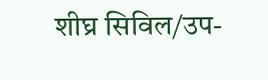शीघ्र सिविल/उप-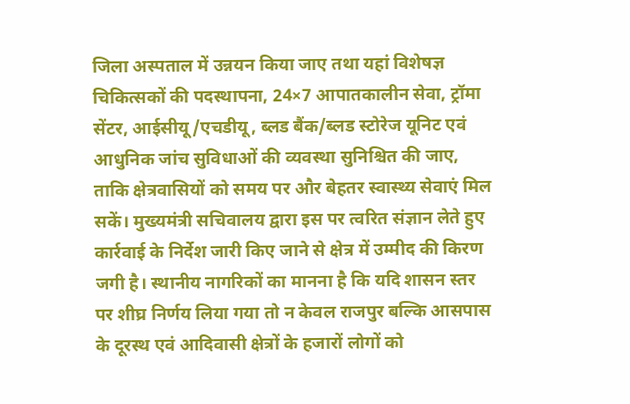जिला अस्पताल में उन्नयन किया जाए तथा यहां विशेषज्ञ चिकित्सकों की पदस्थापना, 24×7 आपातकालीन सेवा, ट्रॉमा सेंटर, आईसीयू/एचडीयू, ब्लड बैंक/ब्लड स्टोरेज यूनिट एवं आधुनिक जांच सुविधाओं की व्यवस्था सुनिश्चित की जाए, ताकि क्षेत्रवासियों को समय पर और बेहतर स्वास्थ्य सेवाएं मिल सकें। मुख्यमंत्री सचिवालय द्वारा इस पर त्वरित संज्ञान लेते हुए कार्रवाई के निर्देश जारी किए जाने से क्षेत्र में उम्मीद की किरण जगी है। स्थानीय नागरिकों का मानना है कि यदि शासन स्तर पर शीघ्र निर्णय लिया गया तो न केवल राजपुर बल्कि आसपास के दूरस्थ एवं आदिवासी क्षेत्रों के हजारों लोगों को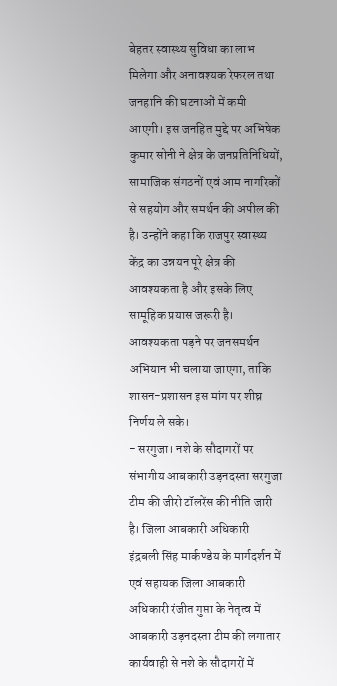बेहतर स्वास्थ्य सुविधा का लाभ मिलेगा और अनावश्यक रेफरल तथा जनहानि की घटनाओं में कमी आएगी। इस जनहित मुद्दे पर अभिषेक कुमार सोनी ने क्षेत्र के जनप्रतिनिधियों, सामाजिक संगठनों एवं आम नागरिकों से सहयोग और समर्थन की अपील की है। उन्होंने कहा कि राजपुर स्वास्थ्य केंद्र का उन्नयन पूरे क्षेत्र की आवश्यकता है और इसके लिए सामूहिक प्रयास जरूरी है। आवश्यकता पड़ने पर जनसमर्थन अभियान भी चलाया जाएगा, ताकि शासन-प्रशासन इस मांग पर शीघ्र निर्णय ले सके।
- सरगुजा। नशे के सौदागरों पर संभागीय आबकारी उड़नदस्ता सरगुजा टीम की जीरो टॉलरेंस की नीति जारी है। जिला आबकारी अधिकारी इंद्रबली सिंह मार्कण्डेय के मार्गदर्शन में एवं सहायक जिला आबकारी अधिकारी रंजीत गुप्ता के नेतृत्व में आबकारी उड़नदस्ता टीम की लगातार कार्यवाही से नशे के सौदागरों में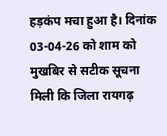हड़कंप मचा हुआ है। दिनांक 03-04-26 को शाम को मुखबिर से सटीक सूचना मिली कि जिला रायगढ़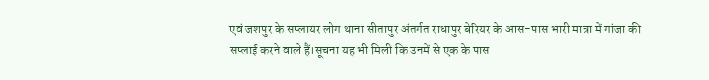एवं जशपुर के सप्लायर लोग थाना सीतापुर अंतर्गत राधापुर बेरियर के आस-पास भारी मात्रा में गांजा की सप्लाई करने वाले हैं।सूचना यह भी मिली कि उनमें से एक के पास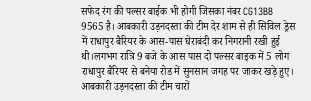सफेद रंग की पल्सर बाईक भी होगी जिसका नंबर CG13BB 9565 है। आबकारी उड़नदस्ता की टीम देर शाम से ही सिविल ड्रेस में राधापुर बैरियर के आस-पास घेराबंदी कर निगरानी रखी हुई थी।लगभग रात्रि 9 बजे के आस पास दो पल्सर बाइक में 5 लोग राधापुर बैरियर से बनेया रोड में सुनसान जगह पर जाकर खड़े हुए। आबकारी उड़नदस्ता की टीम चारों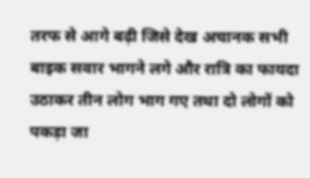तरफ से आगे बढ़ी जिसे देख अचानक सभी बाइक सवार भागने लगे और रात्रि का फायदा उठाकर तीन लोग भाग गए तथा दो लोगों को पकड़ा जा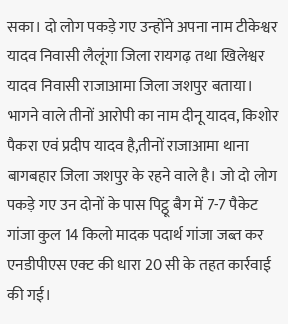सका। दो लोग पकड़े गए उन्होंने अपना नाम टीकेश्वर यादव निवासी लैलूंगा जिला रायगढ़ तथा खिलेश्वर यादव निवासी राजाआमा जिला जशपुर बताया। भागने वाले तीनों आरोपी का नाम दीनू यादव, किशोर पैकरा एवं प्रदीप यादव है,तीनों राजाआमा थाना बागबहार जिला जशपुर के रहने वाले है। जो दो लोग पकड़े गए उन दोनों के पास पिट्ठू बैग में 7-7 पैकेट गांजा कुल 14 किलो मादक पदार्थ गांजा जब्त कर एनडीपीएस एक्ट की धारा 20 सी के तहत कार्रवाई की गई।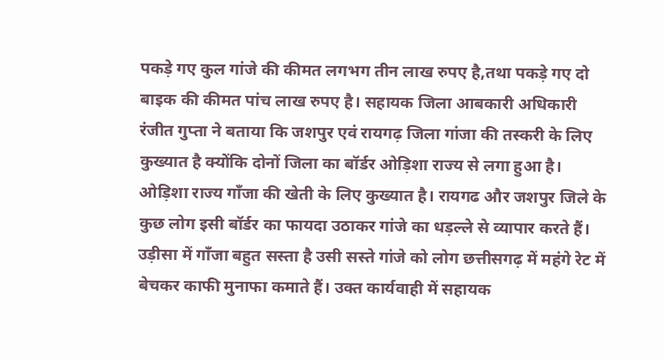पकड़े गए कुल गांजे की कीमत लगभग तीन लाख रुपए है,तथा पकड़े गए दो बाइक की कीमत पांच लाख रुपए है। सहायक जिला आबकारी अधिकारी रंजीत गुप्ता ने बताया कि जशपुर एवं रायगढ़ जिला गांजा की तस्करी के लिए कुख्यात है क्योंकि दोनों जिला का बॉर्डर ओड़िशा राज्य से लगा हुआ है। ओड़िशा राज्य गाँजा की खेती के लिए कुख्यात है। रायगढ और जशपुर जिले के कुछ लोग इसी बॉर्डर का फायदा उठाकर गांजे का धड़ल्ले से व्यापार करते हैं। उड़ीसा में गाँजा बहुत सस्ता है उसी सस्ते गांजे को लोग छत्तीसगढ़ में महंगे रेट में बेचकर काफी मुनाफा कमाते हैं। उक्त कार्यवाही में सहायक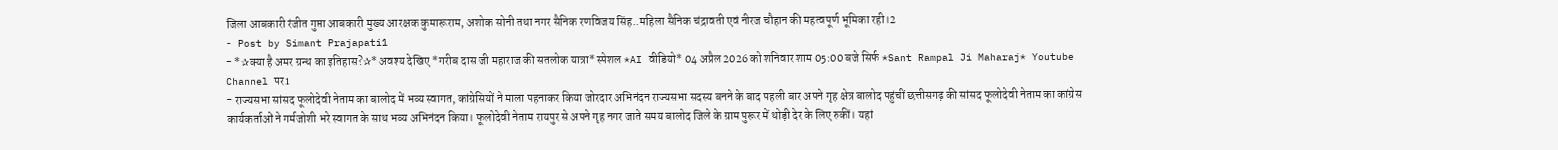जिला आबकारी रंजीत गुप्ता आबकारी मुख्य आरक्षक कुमारूराम, अशोक सोनी तथा नगर सैनिक रणविजय सिंह..महिला सैनिक चंद्रावती एवं नीरज चौहान की महत्वपूर्ण भूमिका रही।2
- Post by Simant Prajapati1
- *✰क्या है अमर ग्रन्थ का इतिहास?✰* अवश्य देखिए *गरीब दास जी महाराज की सतलोक यात्रा* स्पेशल *AI वीडियो* 04 अप्रैल 2026 को शनिवार शाम 05:00 बजे सिर्फ *Sant Rampal Ji Maharaj* Youtube Channel पर1
- राज्यसभा सांसद फूलोदेवी नेताम का बालोद में भव्य स्वागत, कांग्रेसियों ने माला पहनाकर किया जोरदार अभिनंदन राज्यसभा सदस्य बनने के बाद पहली बार अपने गृह क्षेत्र बालोद पहुंचीं छत्तीसगढ़ की सांसद फूलोदेवी नेताम का कांग्रेस कार्यकर्ताओं ने गर्मजोशी भरे स्वागत के साथ भव्य अभिनंदन किया। फूलोदेवी नेताम रायपुर से अपने गृह नगर जाते समय बालोद जिले के ग्राम पुरूर में थोड़ी देर के लिए रुकीं। यहां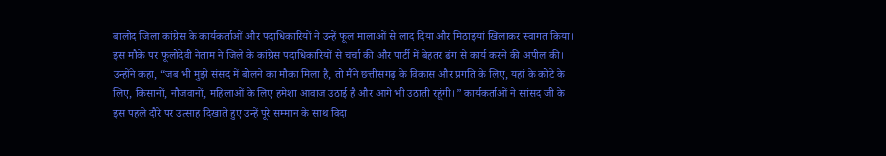बालोद जिला कांग्रेस के कार्यकर्ताओं और पदाधिकारियों ने उन्हें फूल मालाओं से लाद दिया और मिठाइयां खिलाकर स्वागत किया। इस मौके पर फूलोदेवी नेताम ने जिले के कांग्रेस पदाधिकारियों से चर्चा की और पार्टी में बेहतर ढंग से कार्य करने की अपील की। उन्होंने कहा, “जब भी मुझे संसद में बोलने का मौका मिला है, तो मैंने छत्तीसगढ़ के विकास और प्रगति के लिए, यहां के कोटे के लिए, किसानों, नौजवानों, महिलाओं के लिए हमेशा आवाज उठाई है और आगे भी उठाती रहूंगी।” कार्यकर्ताओं ने सांसद जी के इस पहले दौरे पर उत्साह दिखाते हुए उन्हें पूरे सम्मान के साथ विदा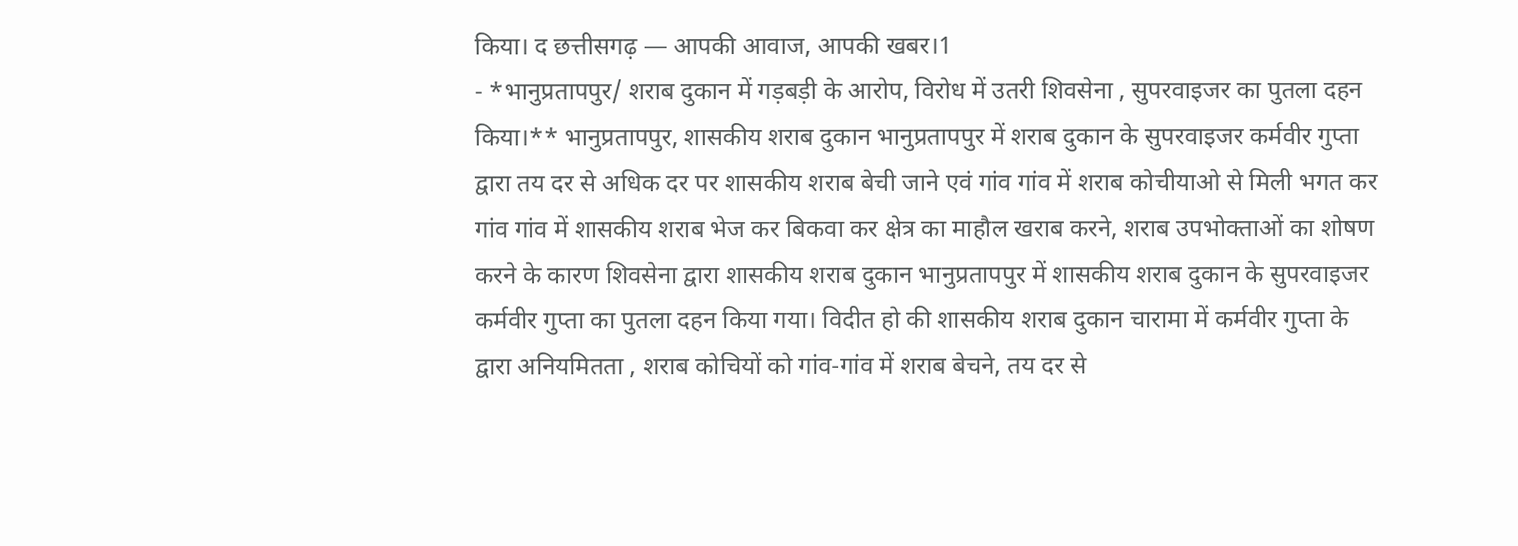किया। द छत्तीसगढ़ — आपकी आवाज, आपकी खबर।1
- *भानुप्रतापपुर/ शराब दुकान में गड़बड़ी के आरोप, विरोध में उतरी शिवसेना , सुपरवाइजर का पुतला दहन किया।** भानुप्रतापपुर, शासकीय शराब दुकान भानुप्रतापपुर में शराब दुकान के सुपरवाइजर कर्मवीर गुप्ता द्वारा तय दर से अधिक दर पर शासकीय शराब बेची जाने एवं गांव गांव में शराब कोचीयाओ से मिली भगत कर गांव गांव में शासकीय शराब भेज कर बिकवा कर क्षेत्र का माहौल खराब करने, शराब उपभोक्ताओं का शोषण करने के कारण शिवसेना द्वारा शासकीय शराब दुकान भानुप्रतापपुर में शासकीय शराब दुकान के सुपरवाइजर कर्मवीर गुप्ता का पुतला दहन किया गया। विदीत हो की शासकीय शराब दुकान चारामा में कर्मवीर गुप्ता के द्वारा अनियमितता , शराब कोचियों को गांव-गांव में शराब बेचने, तय दर से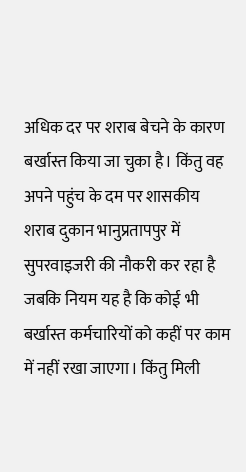अधिक दर पर शराब बेचने के कारण बर्खास्त किया जा चुका है। किंतु वह अपने पहुंच के दम पर शासकीय शराब दुकान भानुप्रतापपुर में सुपरवाइजरी की नौकरी कर रहा है जबकि नियम यह है कि कोई भी बर्खास्त कर्मचारियों को कहीं पर काम में नहीं रखा जाएगा। किंतु मिली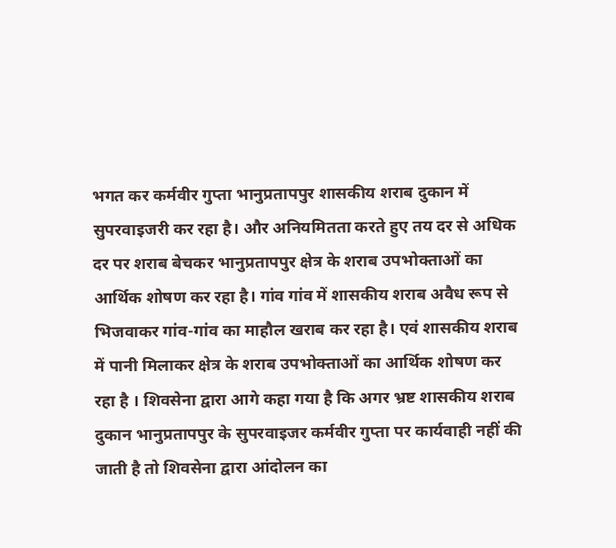भगत कर कर्मवीर गुप्ता भानुप्रतापपुर शासकीय शराब दुकान में सुपरवाइजरी कर रहा है। और अनियमितता करते हुए तय दर से अधिक दर पर शराब बेचकर भानुप्रतापपुर क्षेत्र के शराब उपभोक्ताओं का आर्थिक शोषण कर रहा है। गांव गांव में शासकीय शराब अवैध रूप से भिजवाकर गांव-गांव का माहौल खराब कर रहा है। एवं शासकीय शराब में पानी मिलाकर क्षेत्र के शराब उपभोक्ताओं का आर्थिक शोषण कर रहा है । शिवसेना द्वारा आगे कहा गया है कि अगर भ्रष्ट शासकीय शराब दुकान भानुप्रतापपुर के सुपरवाइजर कर्मवीर गुप्ता पर कार्यवाही नहीं की जाती है तो शिवसेना द्वारा आंदोलन का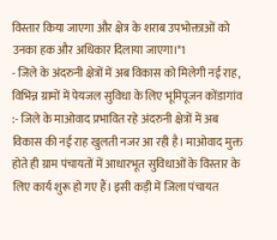विस्तार किया जाएगा और क्षेत्र के शराब उपभोक्ताओं को उनका हक और अधिकार दिलाया जाएगा।*1
- जिले के अंदरुनी क्षेत्रों में अब विकास को मिलेगी नई राह, विभिन्न ग्रामों में पेयजल सुविधा के लिए भूमिपूजन कोंडागांव :- जिले के माओवाद प्रभावित रहे अंदरुनी क्षेत्रों में अब विकास की नई राह खुलती नजर आ रही है। माओवाद मुक्त होते ही ग्राम पंचायतों में आधारभूत सुविधाओं के विस्तार के लिए कार्य शुरू हो गए हैं। इसी कड़ी में जिला पंचायत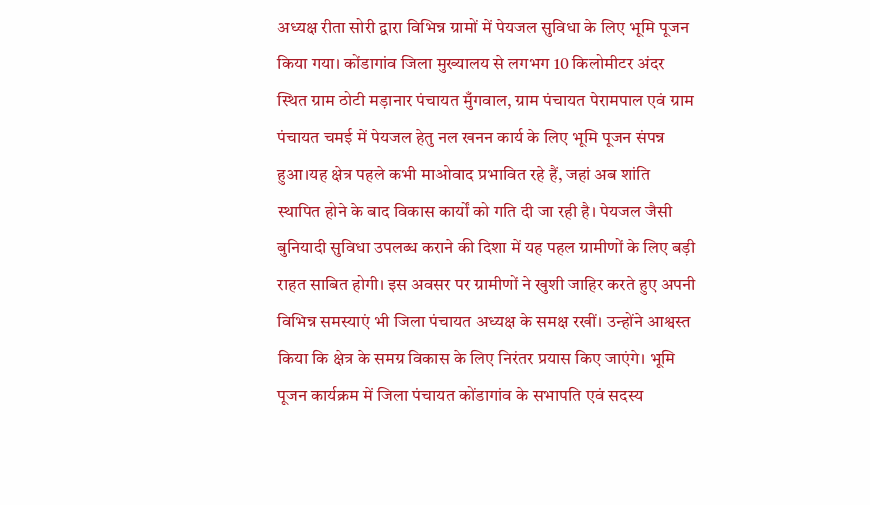अध्यक्ष रीता सोरी द्वारा विभिन्न ग्रामों में पेयजल सुविधा के लिए भूमि पूजन किया गया। कोंडागांव जिला मुख्यालय से लगभग 10 किलोमीटर अंदर स्थित ग्राम ठोटी मड़ानार पंचायत मुँगवाल, ग्राम पंचायत पेरामपाल एवं ग्राम पंचायत चमई में पेयजल हेतु नल खनन कार्य के लिए भूमि पूजन संपन्न हुआ।यह क्षेत्र पहले कभी माओवाद प्रभावित रहे हैं, जहां अब शांति स्थापित होने के बाद विकास कार्यों को गति दी जा रही है। पेयजल जैसी बुनियादी सुविधा उपलब्ध कराने की दिशा में यह पहल ग्रामीणों के लिए बड़ी राहत साबित होगी। इस अवसर पर ग्रामीणों ने खुशी जाहिर करते हुए अपनी विभिन्न समस्याएं भी जिला पंचायत अध्यक्ष के समक्ष रखीं। उन्होंने आश्वस्त किया कि क्षेत्र के समग्र विकास के लिए निरंतर प्रयास किए जाएंगे। भूमि पूजन कार्यक्रम में जिला पंचायत कोंडागांव के सभापति एवं सदस्य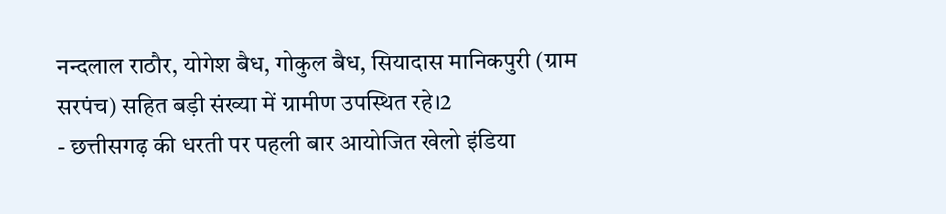नन्दलाल राठौर, योगेश बैध, गोकुल बैध, सियादास मानिकपुरी (ग्राम सरपंच) सहित बड़ी संख्या में ग्रामीण उपस्थित रहे।2
- छत्तीसगढ़ की धरती पर पहली बार आयोजित खेलो इंडिया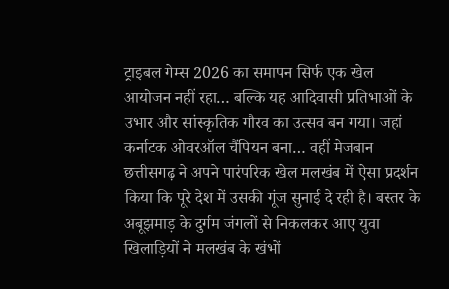ट्राइबल गेम्स 2026 का समापन सिर्फ एक खेल आयोजन नहीं रहा… बल्कि यह आदिवासी प्रतिभाओं के उभार और सांस्कृतिक गौरव का उत्सव बन गया। जहां कर्नाटक ओवरऑल चैंपियन बना… वहीं मेजबान छत्तीसगढ़ ने अपने पारंपरिक खेल मलखंब में ऐसा प्रदर्शन किया कि पूरे देश में उसकी गूंज सुनाई दे रही है। बस्तर के अबूझमाड़ के दुर्गम जंगलों से निकलकर आए युवा खिलाड़ियों ने मलखंब के खंभों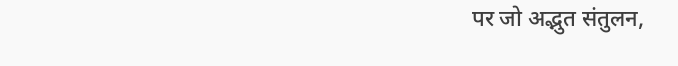पर जो अद्भुत संतुलन,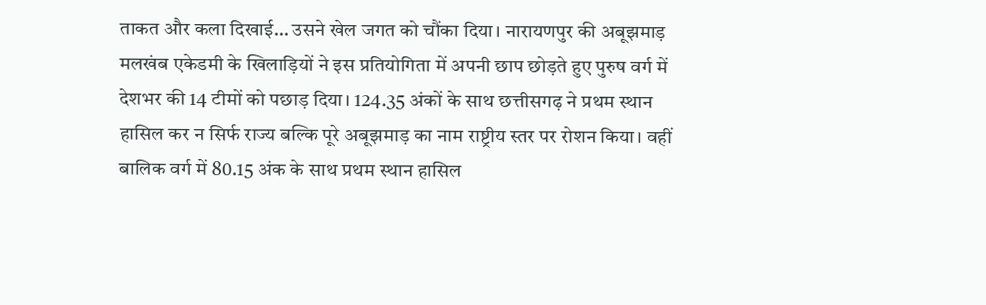ताकत और कला दिखाई… उसने खेल जगत को चौंका दिया। नारायणपुर की अबूझमाड़ मलखंब एकेडमी के खिलाड़ियों ने इस प्रतियोगिता में अपनी छाप छोड़ते हुए पुरुष वर्ग में देशभर की 14 टीमों को पछाड़ दिया। 124.35 अंकों के साथ छत्तीसगढ़ ने प्रथम स्थान हासिल कर न सिर्फ राज्य बल्कि पूरे अबूझमाड़ का नाम राष्ट्रीय स्तर पर रोशन किया। वहीं बालिक वर्ग में 80.15 अंक के साथ प्रथम स्थान हासिल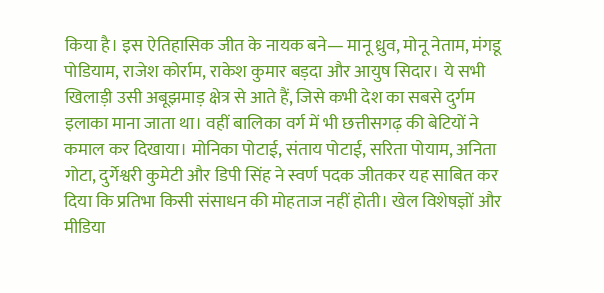किया है। इस ऐतिहासिक जीत के नायक बने— मानू ध्रुव, मोनू नेताम, मंगडू पोडियाम, राजेश कोर्राम, राकेश कुमार बड़दा और आयुष सिदार। ये सभी खिलाड़ी उसी अबूझमाड़ क्षेत्र से आते हैं, जिसे कभी देश का सबसे दुर्गम इलाका माना जाता था। वहीं बालिका वर्ग में भी छत्तीसगढ़ की बेटियों ने कमाल कर दिखाया। मोनिका पोटाई, संताय पोटाई, सरिता पोयाम, अनिता गोटा, दुर्गेश्वरी कुमेटी और डिपी सिंह ने स्वर्ण पदक जीतकर यह साबित कर दिया कि प्रतिभा किसी संसाधन की मोहताज नहीं होती। खेल विशेषज्ञों और मीडिया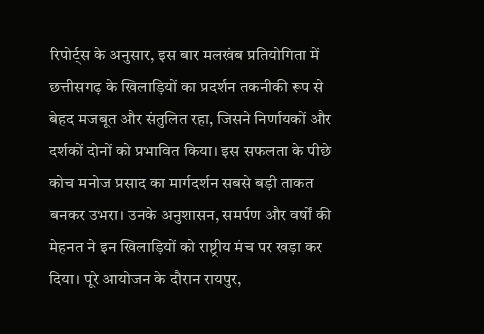रिपोर्ट्स के अनुसार, इस बार मलखंब प्रतियोगिता में छत्तीसगढ़ के खिलाड़ियों का प्रदर्शन तकनीकी रूप से बेहद मजबूत और संतुलित रहा, जिसने निर्णायकों और दर्शकों दोनों को प्रभावित किया। इस सफलता के पीछे कोच मनोज प्रसाद का मार्गदर्शन सबसे बड़ी ताकत बनकर उभरा। उनके अनुशासन, समर्पण और वर्षों की मेहनत ने इन खिलाड़ियों को राष्ट्रीय मंच पर खड़ा कर दिया। पूरे आयोजन के दौरान रायपुर,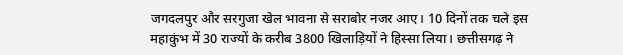जगदलपुर और सरगुजा खेल भावना से सराबोर नजर आए। 10 दिनों तक चले इस महाकुंभ में 30 राज्यों के करीब 3800 खिलाड़ियों ने हिस्सा लिया। छत्तीसगढ़ ने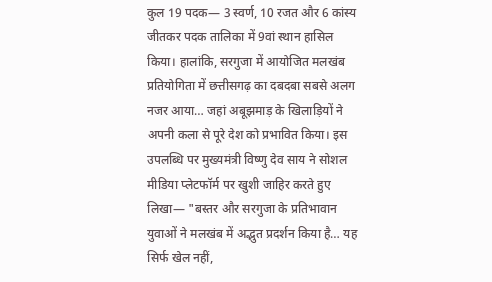कुल 19 पदक— 3 स्वर्ण, 10 रजत और 6 कांस्य जीतकर पदक तालिका में 9वां स्थान हासिल किया। हालांकि, सरगुजा में आयोजित मलखंब प्रतियोगिता में छत्तीसगढ़ का दबदबा सबसे अलग नजर आया… जहां अबूझमाड़ के खिलाड़ियों ने अपनी कला से पूरे देश को प्रभावित किया। इस उपलब्धि पर मुख्यमंत्री विष्णु देव साय ने सोशल मीडिया प्लेटफॉर्म पर खुशी जाहिर करते हुए लिखा— "बस्तर और सरगुजा के प्रतिभावान युवाओं ने मलखंब में अद्भुत प्रदर्शन किया है… यह सिर्फ खेल नहीं,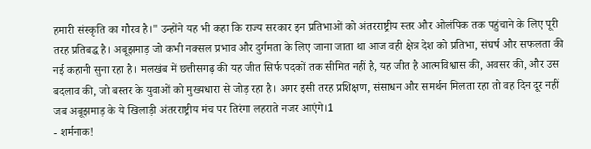हमारी संस्कृति का गौरव है।" उन्होंने यह भी कहा कि राज्य सरकार इन प्रतिभाओं को अंतरराष्ट्रीय स्तर और ओलंपिक तक पहुंचाने के लिए पूरी तरह प्रतिबद्ध है। अबूझमाड़ जो कभी नक्सल प्रभाव और दुर्गमता के लिए जाना जाता था आज वही क्षेत्र देश को प्रतिभा, संघर्ष और सफलता की नई कहानी सुना रहा है। मलखंब में छत्तीसगढ़ की यह जीत सिर्फ पदकों तक सीमित नहीं है, यह जीत है आत्मविश्वास की, अवसर की, और उस बदलाव की, जो बस्तर के युवाओं को मुख्यधारा से जोड़ रहा है। अगर इसी तरह प्रशिक्षण, संसाधन और समर्थन मिलता रहा तो वह दिन दूर नहीं जब अबूझमाड़ के ये खिलाड़ी अंतरराष्ट्रीय मंच पर तिरंगा लहराते नजर आएंगे।1
- शर्मनाक!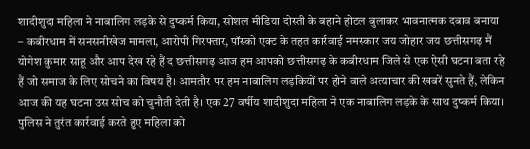शादीशुदा महिला ने नाबालिग लड़के से दुष्कर्म किया, सोशल मीडिया दोस्ती के बहाने होटल बुलाकर भावनात्मक दबाव बनाया – कबीरधाम में सनसनीखेज मामला, आरोपी गिरफ्तार, पॉस्को एक्ट के तहत कार्रवाई नमस्कार जय जोहार जय छत्तीसगढ़ मैं योगेश कुमार साहू और आप देख रहे हैं द छत्तीसगढ़ आज हम आपको छत्तीसगढ़ के कबीरधाम जिले से एक ऐसी घटना बता रहे हैं जो समाज के लिए सोचने का विषय है। आमतौर पर हम नाबालिग लड़कियों पर होने वाले अत्याचार की खबरें सुनते हैं, लेकिन आज की यह घटना उस सोच को चुनौती देती है। एक 27 वर्षीय शादीशुदा महिला ने एक नाबालिग लड़के के साथ दुष्कर्म किया। पुलिस ने तुरंत कार्रवाई करते हुए महिला को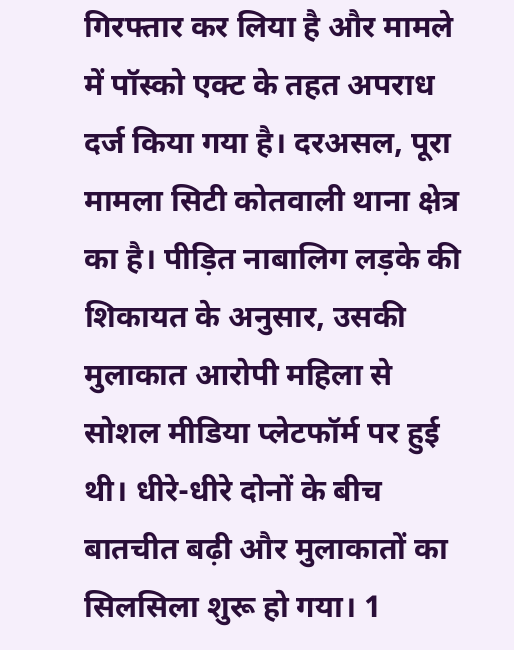गिरफ्तार कर लिया है और मामले में पॉस्को एक्ट के तहत अपराध दर्ज किया गया है। दरअसल, पूरा मामला सिटी कोतवाली थाना क्षेत्र का है। पीड़ित नाबालिग लड़के की शिकायत के अनुसार, उसकी मुलाकात आरोपी महिला से सोशल मीडिया प्लेटफॉर्म पर हुई थी। धीरे-धीरे दोनों के बीच बातचीत बढ़ी और मुलाकातों का सिलसिला शुरू हो गया। 1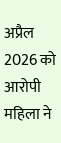अप्रैल 2026 को आरोपी महिला ने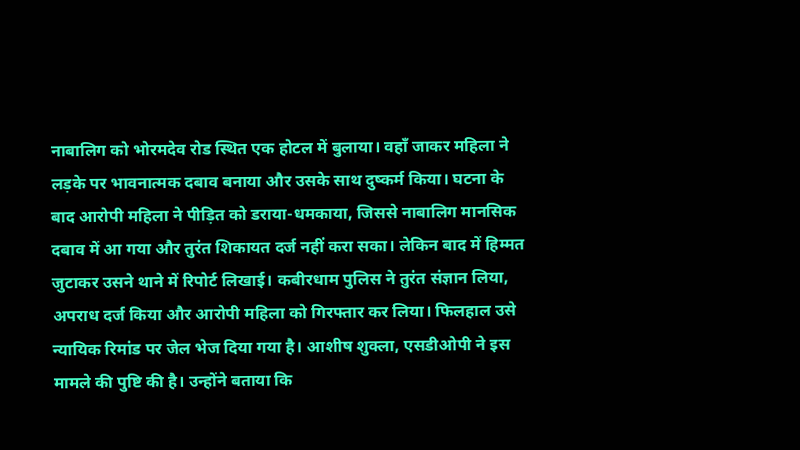नाबालिग को भोरमदेव रोड स्थित एक होटल में बुलाया। वहाँ जाकर महिला ने लड़के पर भावनात्मक दबाव बनाया और उसके साथ दुष्कर्म किया। घटना के बाद आरोपी महिला ने पीड़ित को डराया-धमकाया, जिससे नाबालिग मानसिक दबाव में आ गया और तुरंत शिकायत दर्ज नहीं करा सका। लेकिन बाद में हिम्मत जुटाकर उसने थाने में रिपोर्ट लिखाई। कबीरधाम पुलिस ने तुरंत संज्ञान लिया, अपराध दर्ज किया और आरोपी महिला को गिरफ्तार कर लिया। फिलहाल उसे न्यायिक रिमांड पर जेल भेज दिया गया है। आशीष शुक्ला, एसडीओपी ने इस मामले की पुष्टि की है। उन्होंने बताया कि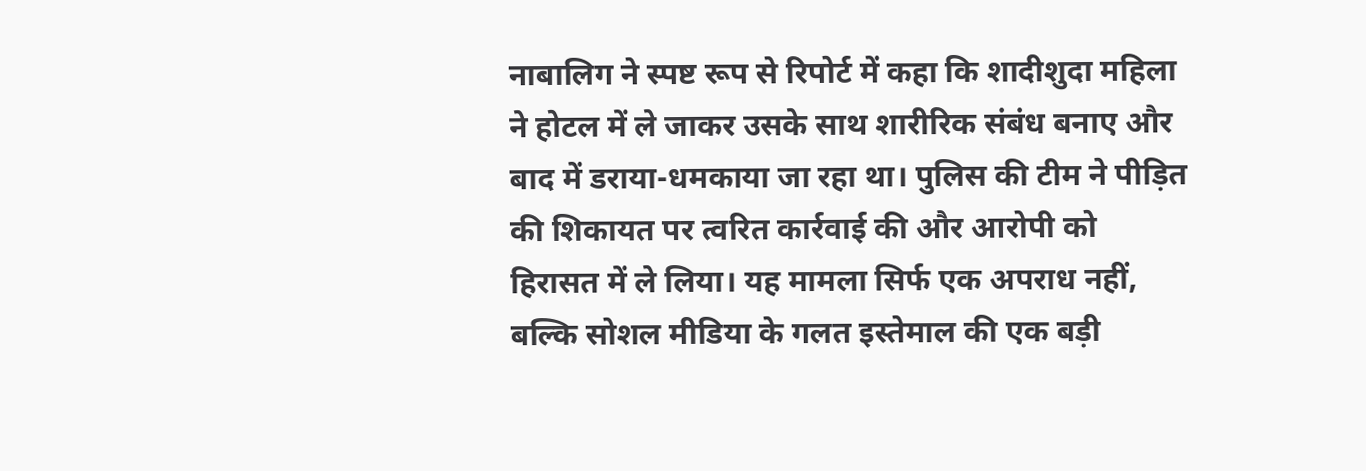नाबालिग ने स्पष्ट रूप से रिपोर्ट में कहा कि शादीशुदा महिला ने होटल में ले जाकर उसके साथ शारीरिक संबंध बनाए और बाद में डराया-धमकाया जा रहा था। पुलिस की टीम ने पीड़ित की शिकायत पर त्वरित कार्रवाई की और आरोपी को हिरासत में ले लिया। यह मामला सिर्फ एक अपराध नहीं, बल्कि सोशल मीडिया के गलत इस्तेमाल की एक बड़ी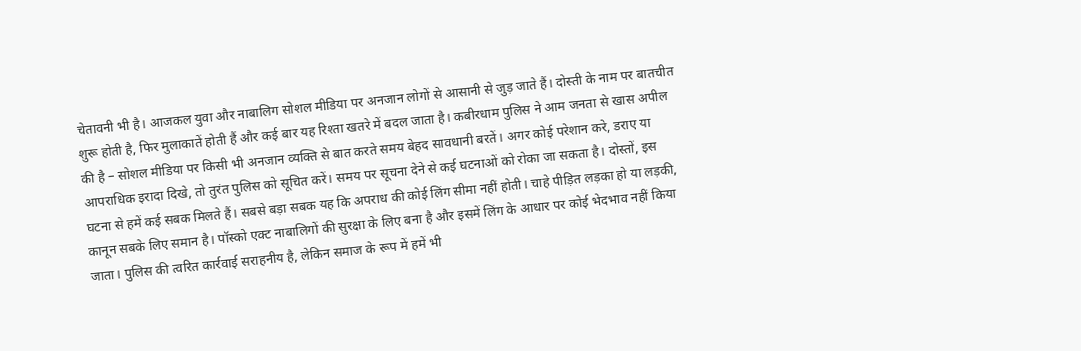चेतावनी भी है। आजकल युवा और नाबालिग सोशल मीडिया पर अनजान लोगों से आसानी से जुड़ जाते हैं। दोस्ती के नाम पर बातचीत शुरू होती है, फिर मुलाकातें होती हैं और कई बार यह रिश्ता खतरे में बदल जाता है। कबीरधाम पुलिस ने आम जनता से खास अपील की है – सोशल मीडिया पर किसी भी अनजान व्यक्ति से बात करते समय बेहद सावधानी बरतें। अगर कोई परेशान करे, डराए या आपराधिक इरादा दिखे, तो तुरंत पुलिस को सूचित करें। समय पर सूचना देने से कई घटनाओं को रोका जा सकता है। दोस्तों, इस घटना से हमें कई सबक मिलते हैं। सबसे बड़ा सबक यह कि अपराध की कोई लिंग सीमा नहीं होती। चाहे पीड़ित लड़का हो या लड़की, कानून सबके लिए समान है। पॉस्को एक्ट नाबालिगों की सुरक्षा के लिए बना है और इसमें लिंग के आधार पर कोई भेदभाव नहीं किया जाता। पुलिस की त्वरित कार्रवाई सराहनीय है, लेकिन समाज के रूप में हमें भी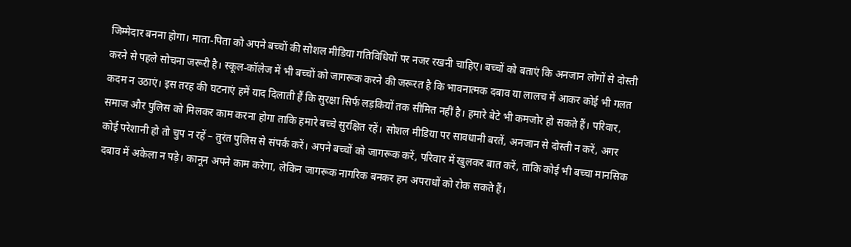जिम्मेदार बनना होगा। माता-पिता को अपने बच्चों की सोशल मीडिया गतिविधियों पर नजर रखनी चाहिए। बच्चों को बताएं कि अनजान लोगों से दोस्ती करने से पहले सोचना जरूरी है। स्कूल-कॉलेज में भी बच्चों को जागरूक करने की जरूरत है कि भावनात्मक दबाव या लालच में आकर कोई भी गलत कदम न उठाएं। इस तरह की घटनाएं हमें याद दिलाती हैं कि सुरक्षा सिर्फ लड़कियों तक सीमित नहीं है। हमारे बेटे भी कमजोर हो सकते हैं। परिवार, समाज और पुलिस को मिलकर काम करना होगा ताकि हमारे बच्चे सुरक्षित रहें। सोशल मीडिया पर सावधानी बरतें, अनजान से दोस्ती न करें, अगर कोई परेशानी हो तो चुप न रहें – तुरंत पुलिस से संपर्क करें। अपने बच्चों को जागरूक करें, परिवार में खुलकर बात करें, ताकि कोई भी बच्चा मानसिक दबाव में अकेला न पड़े। कानून अपने काम करेगा, लेकिन जागरूक नागरिक बनकर हम अपराधों को रोक सकते हैं।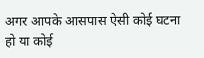अगर आपके आसपास ऐसी कोई घटना हो या कोई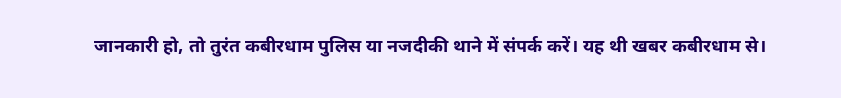जानकारी हो, तो तुरंत कबीरधाम पुलिस या नजदीकी थाने में संपर्क करें। यह थी खबर कबीरधाम से।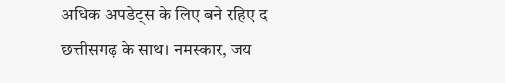अधिक अपडेट्स के लिए बने रहिए द छत्तीसगढ़ के साथ। नमस्कार, जय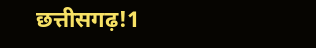छत्तीसगढ़!1